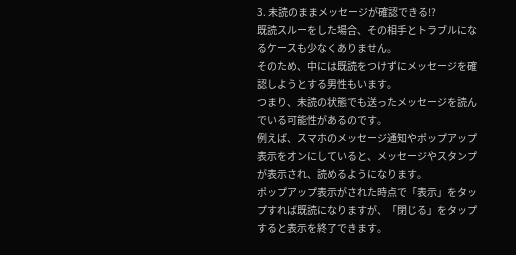3. 未読のままメッセージが確認できる!?
既読スルーをした場合、その相手とトラブルになるケースも少なくありません。
そのため、中には既読をつけずにメッセージを確認しようとする男性もいます。
つまり、未読の状態でも送ったメッセージを読んでいる可能性があるのです。
例えば、スマホのメッセージ通知やポップアップ表示をオンにしていると、メッセージやスタンプが表示され、読めるようになります。
ポップアップ表示がされた時点で「表示」をタップすれば既読になりますが、「閉じる」をタップすると表示を終了できます。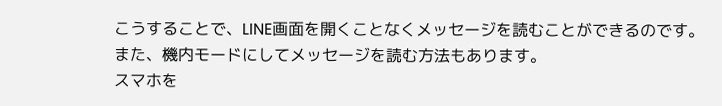こうすることで、LINE画面を開くことなくメッセージを読むことができるのです。
また、機内モードにしてメッセージを読む方法もあります。
スマホを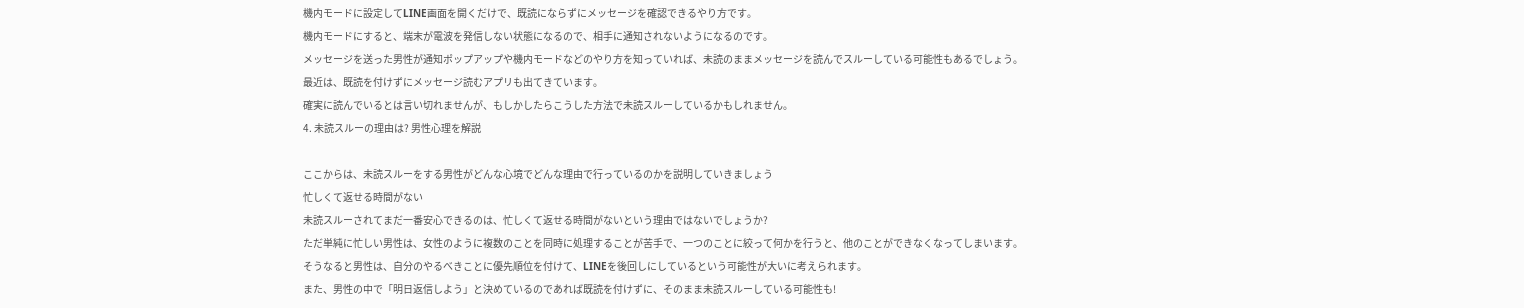機内モードに設定してLINE画面を開くだけで、既読にならずにメッセージを確認できるやり方です。
機内モードにすると、端末が電波を発信しない状態になるので、相手に通知されないようになるのです。
メッセージを送った男性が通知ポップアップや機内モードなどのやり方を知っていれば、未読のままメッセージを読んでスルーしている可能性もあるでしょう。
最近は、既読を付けずにメッセージ読むアプリも出てきています。
確実に読んでいるとは言い切れませんが、もしかしたらこうした方法で未読スルーしているかもしれません。
4. 未読スルーの理由は? 男性心理を解説

ここからは、未読スルーをする男性がどんな心境でどんな理由で行っているのかを説明していきましょう
忙しくて返せる時間がない
未読スルーされてまだ一番安心できるのは、忙しくて返せる時間がないという理由ではないでしょうか?
ただ単純に忙しい男性は、女性のように複数のことを同時に処理することが苦手で、一つのことに絞って何かを行うと、他のことができなくなってしまいます。
そうなると男性は、自分のやるべきことに優先順位を付けて、LINEを後回しにしているという可能性が大いに考えられます。
また、男性の中で「明日返信しよう」と決めているのであれば既読を付けずに、そのまま未読スルーしている可能性も!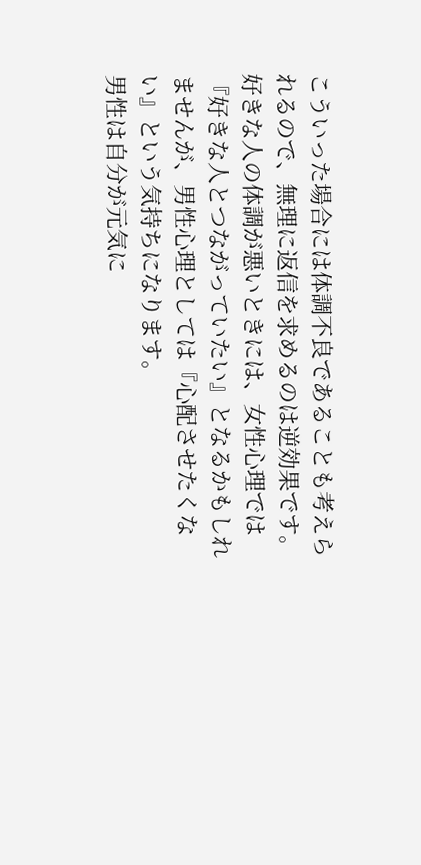こういった場合には体調不良であることも考えられるので、無理に返信を求めるのは逆効果です。
好きな人の体調が悪いときには、女性心理では『好きな人とつながっていたい』となるかもしれませんが、男性心理としては『心配させたくない』という気持ちになります。
男性は自分が元気に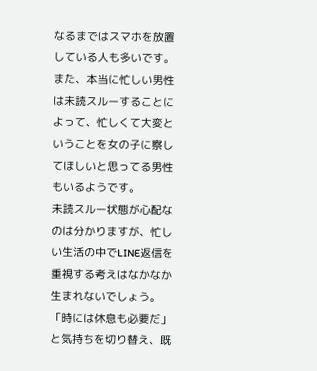なるまではスマホを放置している人も多いです。
また、本当に忙しい男性は未読スルーすることによって、忙しくて大変ということを女の子に察してほしいと思ってる男性もいるようです。
未読スルー状態が心配なのは分かりますが、忙しい生活の中でLINE返信を重視する考えはなかなか生まれないでしょう。
「時には休息も必要だ」と気持ちを切り替え、既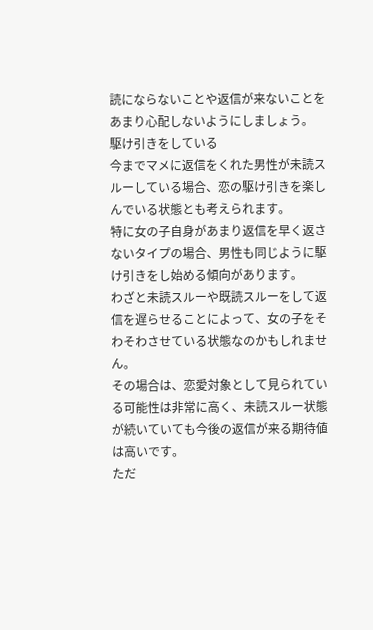読にならないことや返信が来ないことをあまり心配しないようにしましょう。
駆け引きをしている
今までマメに返信をくれた男性が未読スルーしている場合、恋の駆け引きを楽しんでいる状態とも考えられます。
特に女の子自身があまり返信を早く返さないタイプの場合、男性も同じように駆け引きをし始める傾向があります。
わざと未読スルーや既読スルーをして返信を遅らせることによって、女の子をそわそわさせている状態なのかもしれません。
その場合は、恋愛対象として見られている可能性は非常に高く、未読スルー状態が続いていても今後の返信が来る期待値は高いです。
ただ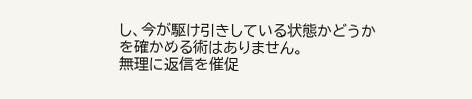し、今が駆け引きしている状態かどうかを確かめる術はありません。
無理に返信を催促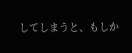してしまうと、もしか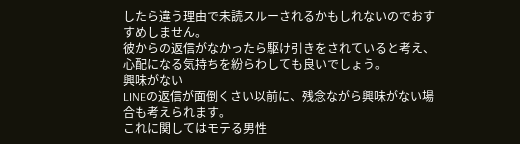したら違う理由で未読スルーされるかもしれないのでおすすめしません。
彼からの返信がなかったら駆け引きをされていると考え、心配になる気持ちを紛らわしても良いでしょう。
興味がない
LINEの返信が面倒くさい以前に、残念ながら興味がない場合も考えられます。
これに関してはモテる男性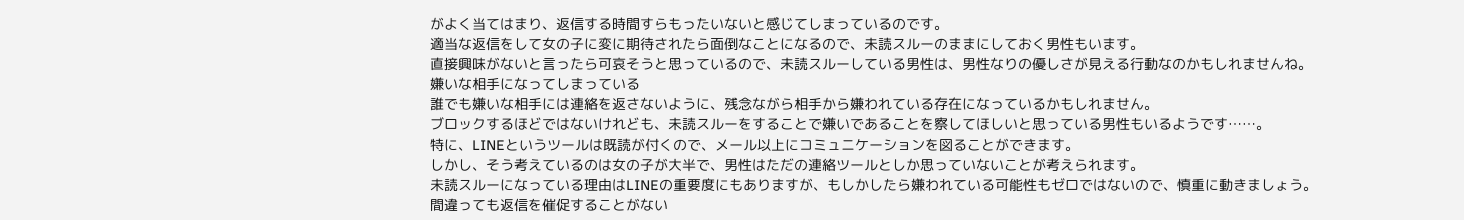がよく当てはまり、返信する時間すらもったいないと感じてしまっているのです。
適当な返信をして女の子に変に期待されたら面倒なことになるので、未読スルーのままにしておく男性もいます。
直接興味がないと言ったら可哀そうと思っているので、未読スルーしている男性は、男性なりの優しさが見える行動なのかもしれませんね。
嫌いな相手になってしまっている
誰でも嫌いな相手には連絡を返さないように、残念ながら相手から嫌われている存在になっているかもしれません。
ブロックするほどではないけれども、未読スルーをすることで嫌いであることを察してほしいと思っている男性もいるようです……。
特に、LINEというツールは既読が付くので、メール以上にコミュニケーションを図ることができます。
しかし、そう考えているのは女の子が大半で、男性はただの連絡ツールとしか思っていないことが考えられます。
未読スルーになっている理由はLINEの重要度にもありますが、もしかしたら嫌われている可能性もゼロではないので、慎重に動きましょう。
間違っても返信を催促することがない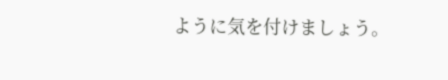ように気を付けましょう。